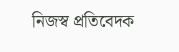নিজস্ব প্রতিবেদক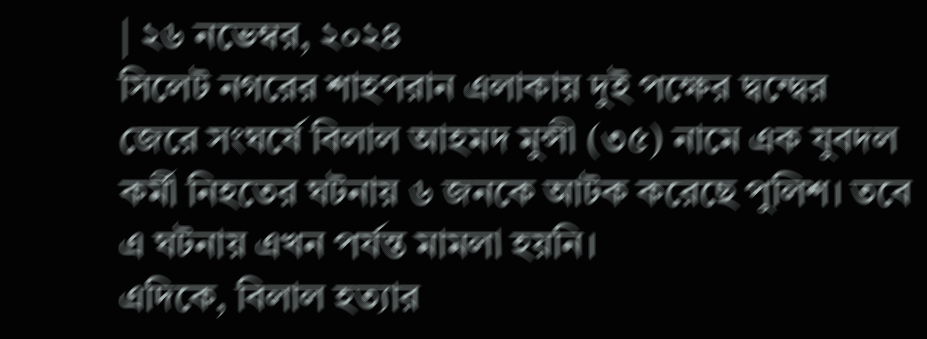| ২৬ নভেম্বর, ২০২৪
সিলেট নগরের শাহপরান এলাকায় দুই পক্ষের দ্বন্দ্বের জেরে সংঘর্ষে বিলাল আহমদ মুন্সী (৩৫) নামে এক যুবদল কর্মী নিহতের ঘটনায় ৬ জনকে আটক করেছে পুলিশ। তবে এ ঘটনায় এখন পর্যন্ত মামলা হয়নি।
এদিকে, বিলাল হত্যার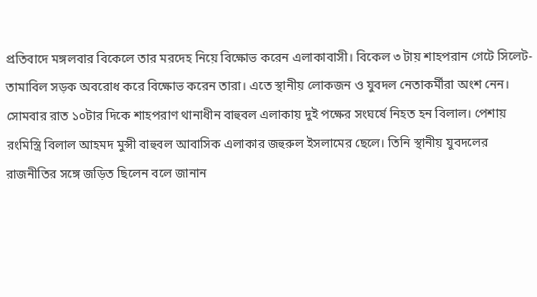প্রতিবাদে মঙ্গলবার বিকেলে তার মরদেহ নিয়ে বিক্ষোভ করেন এলাকাবাসী। বিকেল ৩ টায় শাহপরান গেটে সিলেট-তামাবিল সড়ক অবরোধ করে বিক্ষোভ করেন তারা। এতে স্থানীয় লোকজন ও যুবদল নেতাকর্মীরা অংশ নেন।
সোমবার রাত ১০টার দিকে শাহপরাণ থানাধীন বাহুবল এলাকায় দুই পক্ষের সংঘর্ষে নিহত হন বিলাল। পেশায় রংমিস্ত্রি বিলাল আহমদ মুন্সী বাহুবল আবাসিক এলাকার জহুরুল ইসলামের ছেলে। তিনি স্থানীয় যুবদলের রাজনীতির সঙ্গে জড়িত ছিলেন বলে জানান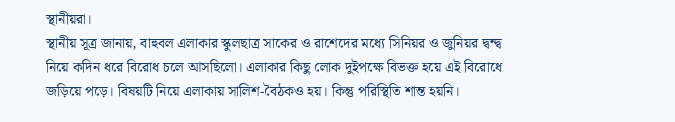স্থানীয়রা।
স্থানীয় সূত্র জানায়, বাহুবল এলাকার স্কুলছাত্র সাকের ও রাশেদের মধ্যে সিনিয়র ও জুনিয়র দ্বন্দ্ব নিয়ে কদিন ধরে বিরোধ চলে আসছিলো। এলাকার কিছু লোক দুইপক্ষে বিভক্ত হয়ে এই বিরোধে জড়িয়ে পড়ে। বিষয়টি নিয়ে এলাকায় সালিশ-বৈঠকও হয়। কিন্তু পরিস্থিতি শান্ত হয়নি।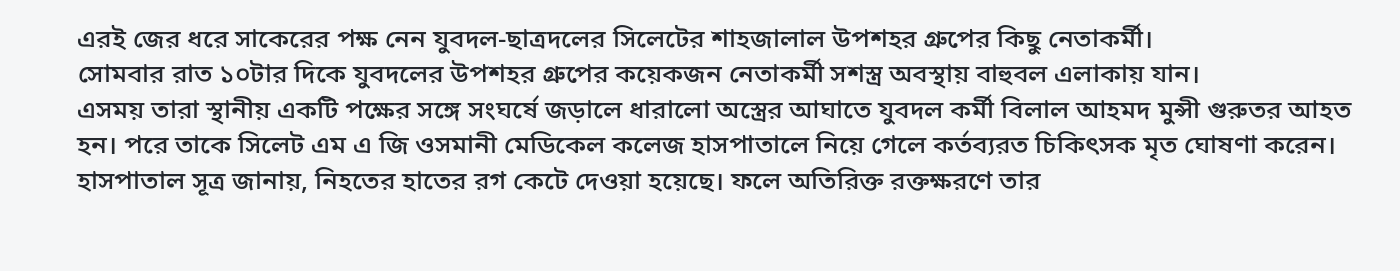এরই জের ধরে সাকেরের পক্ষ নেন যুবদল-ছাত্রদলের সিলেটের শাহজালাল উপশহর গ্রুপের কিছু নেতাকর্মী।
সোমবার রাত ১০টার দিকে যুবদলের উপশহর গ্রুপের কয়েকজন নেতাকর্মী সশস্ত্র অবস্থায় বাহুবল এলাকায় যান।
এসময় তারা স্থানীয় একটি পক্ষের সঙ্গে সংঘর্ষে জড়ালে ধারালো অস্ত্রের আঘাতে যুবদল কর্মী বিলাল আহমদ মুন্সী গুরুতর আহত হন। পরে তাকে সিলেট এম এ জি ওসমানী মেডিকেল কলেজ হাসপাতালে নিয়ে গেলে কর্তব্যরত চিকিৎসক মৃত ঘোষণা করেন।
হাসপাতাল সূত্র জানায়, নিহতের হাতের রগ কেটে দেওয়া হয়েছে। ফলে অতিরিক্ত রক্তক্ষরণে তার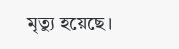মৃত্যু হয়েছে।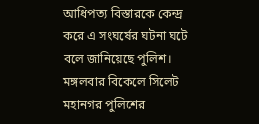আধিপত্য বিস্তারকে কেন্দ্র করে এ সংঘর্ষের ঘটনা ঘটে বলে জানিয়েছে পুলিশ।
মঙ্গলবার বিকেলে সিলেট মহানগর পুলিশের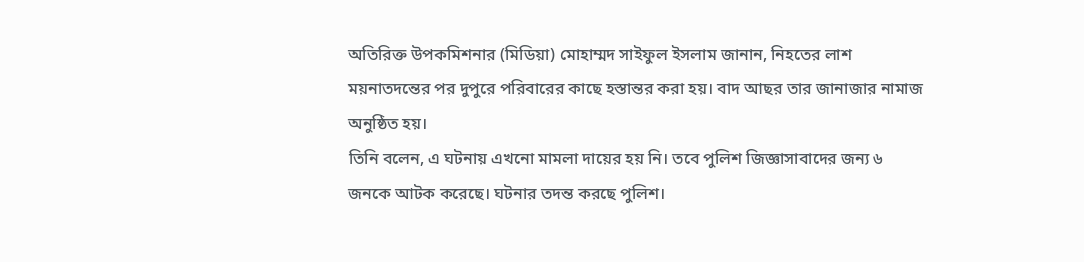অতিরিক্ত উপকমিশনার (মিডিয়া) মোহাম্মদ সাইফুল ইসলাম জানান, নিহতের লাশ ময়নাতদন্তের পর দুপুরে পরিবারের কাছে হস্তান্তর করা হয়। বাদ আছর তার জানাজার নামাজ অনুষ্ঠিত হয়।
তিনি বলেন, এ ঘটনায় এখনো মামলা দায়ের হয় নি। তবে পুলিশ জিজ্ঞাসাবাদের জন্য ৬ জনকে আটক করেছে। ঘটনার তদন্ত করছে পুলিশ।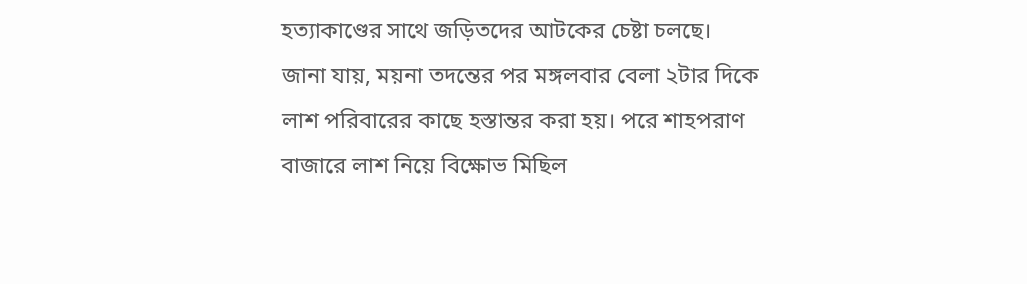হত্যাকাণ্ডের সাথে জড়িতদের আটকের চেষ্টা চলছে।
জানা যায়, ময়না তদন্তের পর মঙ্গলবার বেলা ২টার দিকে লাশ পরিবারের কাছে হস্তান্তর করা হয়। পরে শাহপরাণ বাজারে লাশ নিয়ে বিক্ষোভ মিছিল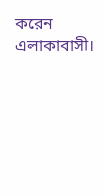করেন এলাকাবাসী।